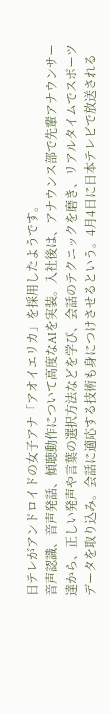日テレがアンドロイドの女子アナ「アオイエリカ」を採用したようです。
音声認識、音声発話、傾聴動作について高度なAIを実装。入社後は、アナウンス部で先輩アナウンサー達から、正しい発声や言葉の選択方法などを学び、会話のテクニックを磨き、リアルタイムでスポーツデータを取り込み。会話に適応する技術も身につけさせるという。4月4日に日本テレビで放送される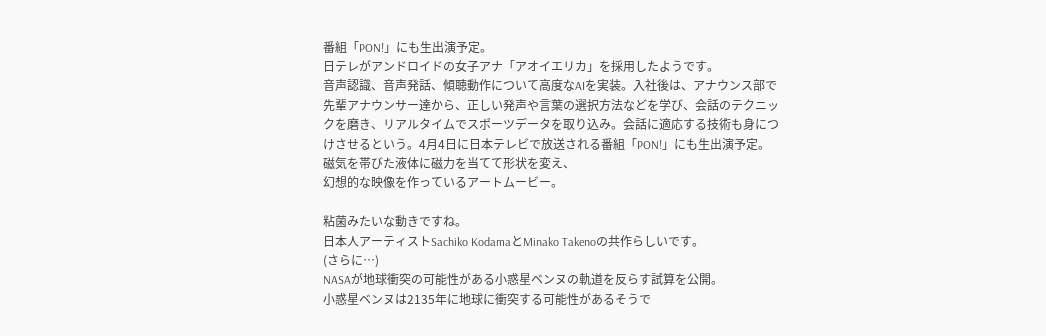番組「PON!」にも生出演予定。
日テレがアンドロイドの女子アナ「アオイエリカ」を採用したようです。
音声認識、音声発話、傾聴動作について高度なAIを実装。入社後は、アナウンス部で先輩アナウンサー達から、正しい発声や言葉の選択方法などを学び、会話のテクニックを磨き、リアルタイムでスポーツデータを取り込み。会話に適応する技術も身につけさせるという。4月4日に日本テレビで放送される番組「PON!」にも生出演予定。
磁気を帯びた液体に磁力を当てて形状を変え、
幻想的な映像を作っているアートムービー。

粘菌みたいな動きですね。
日本人アーティストSachiko KodamaとMinako Takenoの共作らしいです。
(さらに…)
NASAが地球衝突の可能性がある小惑星ベンヌの軌道を反らす試算を公開。
小惑星ベンヌは2135年に地球に衝突する可能性があるそうで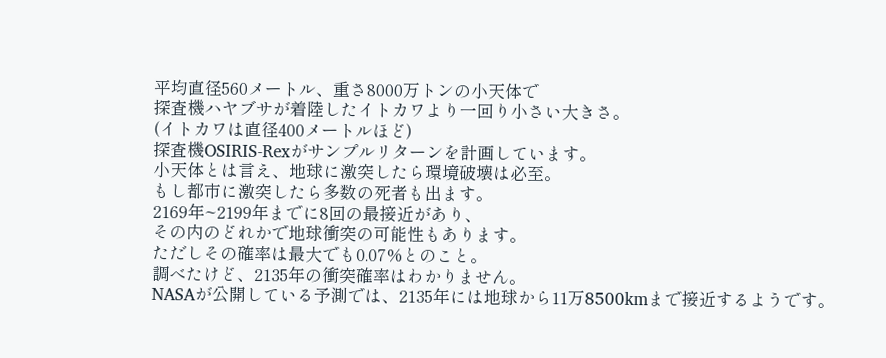平均直径560メートル、重さ8000万トンの小天体で
探査機ハヤブサが着陸したイトカワより一回り小さい大きさ。
(イトカワは直径400メートルほど)
探査機OSIRIS-Rexがサンプルリターンを計画しています。
小天体とは言え、地球に激突したら環境破壊は必至。
もし都市に激突したら多数の死者も出ます。
2169年~2199年までに8回の最接近があり、
その内のどれかで地球衝突の可能性もあります。
ただしその確率は最大でも0.07%とのこと。
調べたけど、2135年の衝突確率はわかりません。
NASAが公開している予測では、2135年には地球から11万8500kmまで接近するようです。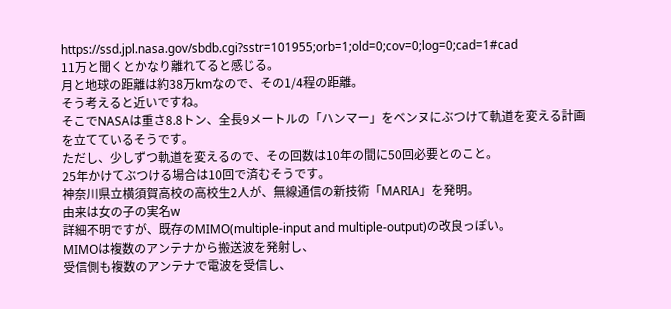https://ssd.jpl.nasa.gov/sbdb.cgi?sstr=101955;orb=1;old=0;cov=0;log=0;cad=1#cad
11万と聞くとかなり離れてると感じる。
月と地球の距離は約38万kmなので、その1/4程の距離。
そう考えると近いですね。
そこでNASAは重さ8.8トン、全長9メートルの「ハンマー」をベンヌにぶつけて軌道を変える計画を立てているそうです。
ただし、少しずつ軌道を変えるので、その回数は10年の間に50回必要とのこと。
25年かけてぶつける場合は10回で済むそうです。
神奈川県立横須賀高校の高校生2人が、無線通信の新技術「MARIA」を発明。
由来は女の子の実名w
詳細不明ですが、既存のMIMO(multiple-input and multiple-output)の改良っぽい。
MIMOは複数のアンテナから搬送波を発射し、
受信側も複数のアンテナで電波を受信し、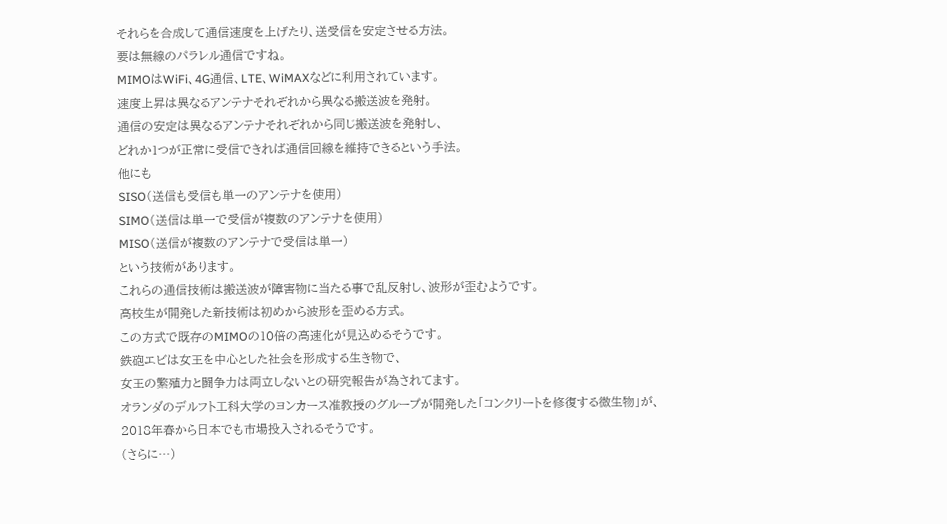それらを合成して通信速度を上げたり、送受信を安定させる方法。
要は無線のパラレル通信ですね。
MIMOはWiFi、4G通信、LTE、WiMAXなどに利用されています。
速度上昇は異なるアンテナそれぞれから異なる搬送波を発射。
通信の安定は異なるアンテナそれぞれから同じ搬送波を発射し、
どれか1つが正常に受信できれば通信回線を維持できるという手法。
他にも
SISO(送信も受信も単一のアンテナを使用)
SIMO(送信は単一で受信が複数のアンテナを使用)
MISO(送信が複数のアンテナで受信は単一)
という技術があります。
これらの通信技術は搬送波が障害物に当たる事で乱反射し、波形が歪むようです。
高校生が開発した新技術は初めから波形を歪める方式。
この方式で既存のMIMOの10倍の高速化が見込めるそうです。
鉄砲エビは女王を中心とした社会を形成する生き物で、
女王の繁殖力と闘争力は両立しないとの研究報告が為されてます。
オランダのデルフト工科大学のヨンカース准教授のグループが開発した「コンクリートを修復する微生物」が、
2018年春から日本でも市場投入されるそうです。
(さらに…)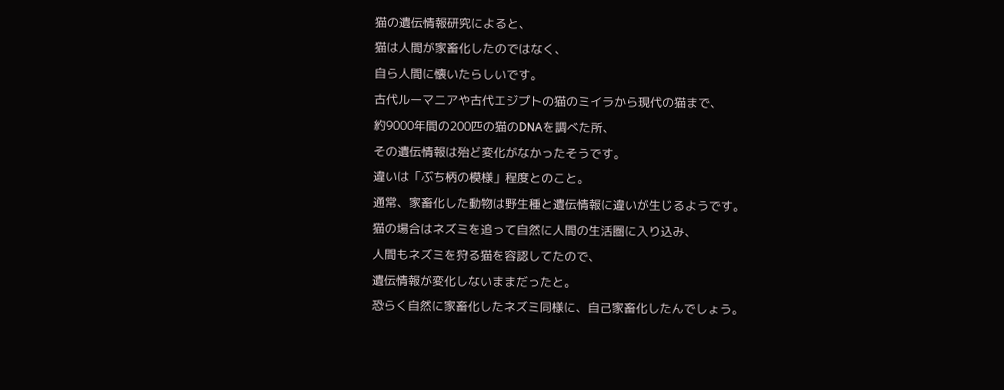猫の遺伝情報研究によると、
猫は人間が家畜化したのではなく、
自ら人間に懐いたらしいです。
古代ルーマニアや古代エジプトの猫のミイラから現代の猫まで、
約9000年間の200匹の猫のDNAを調べた所、
その遺伝情報は殆ど変化がなかったそうです。
違いは「ぶち柄の模様」程度とのこと。
通常、家畜化した動物は野生種と遺伝情報に違いが生じるようです。
猫の場合はネズミを追って自然に人間の生活圏に入り込み、
人間もネズミを狩る猫を容認してたので、
遺伝情報が変化しないままだったと。
恐らく自然に家畜化したネズミ同様に、自己家畜化したんでしょう。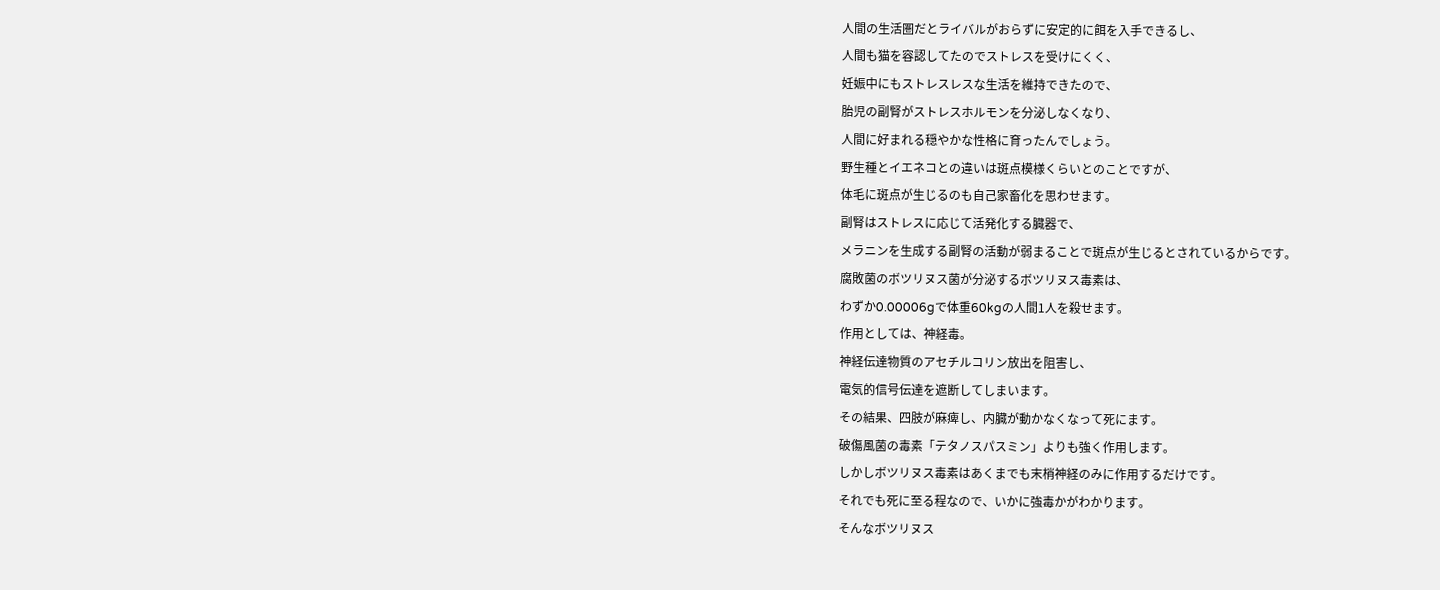人間の生活圏だとライバルがおらずに安定的に餌を入手できるし、
人間も猫を容認してたのでストレスを受けにくく、
妊娠中にもストレスレスな生活を維持できたので、
胎児の副腎がストレスホルモンを分泌しなくなり、
人間に好まれる穏やかな性格に育ったんでしょう。
野生種とイエネコとの違いは斑点模様くらいとのことですが、
体毛に斑点が生じるのも自己家畜化を思わせます。
副腎はストレスに応じて活発化する臓器で、
メラニンを生成する副腎の活動が弱まることで斑点が生じるとされているからです。
腐敗菌のボツリヌス菌が分泌するボツリヌス毒素は、
わずか0.00006gで体重60kgの人間1人を殺せます。
作用としては、神経毒。
神経伝達物質のアセチルコリン放出を阻害し、
電気的信号伝達を遮断してしまいます。
その結果、四肢が麻痺し、内臓が動かなくなって死にます。
破傷風菌の毒素「テタノスパスミン」よりも強く作用します。
しかしボツリヌス毒素はあくまでも末梢神経のみに作用するだけです。
それでも死に至る程なので、いかに強毒かがわかります。
そんなボツリヌス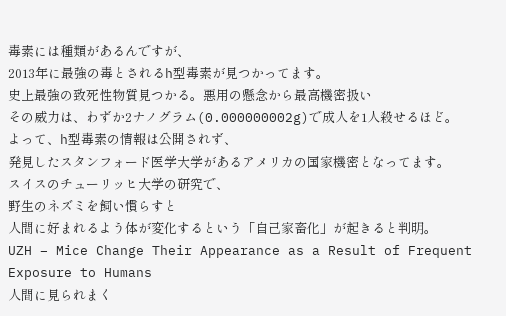毒素には種類があるんですが、
2013年に最強の毒とされるh型毒素が見つかってます。
史上最強の致死性物質見つかる。悪用の懸念から最高機密扱い
その威力は、わずか2ナノグラム(0.000000002g)で成人を1人殺せるほど。
よって、h型毒素の情報は公開されず、
発見したスタンフォード医学大学があるアメリカの国家機密となってます。
スイスのチューリッヒ大学の研究で、
野生のネズミを飼い慣らすと
人間に好まれるよう体が変化するという「自己家畜化」が起きると判明。
UZH – Mice Change Their Appearance as a Result of Frequent Exposure to Humans
人間に見られまく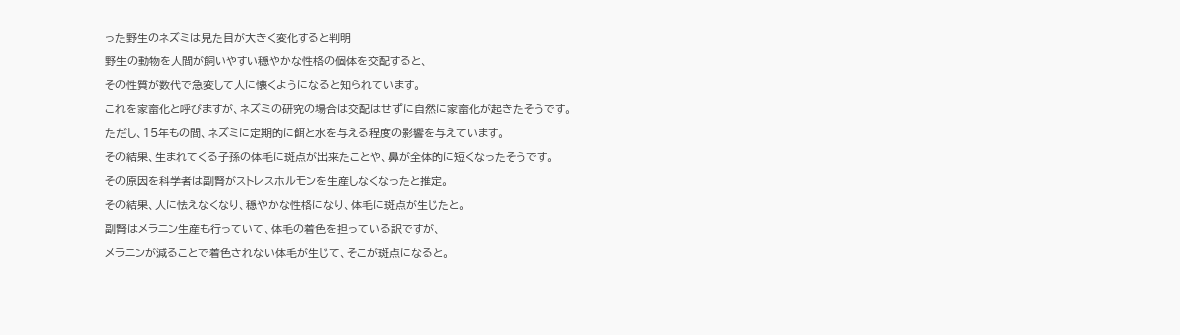った野生のネズミは見た目が大きく変化すると判明
野生の動物を人間が飼いやすい穏やかな性格の個体を交配すると、
その性質が数代で急変して人に懐くようになると知られています。
これを家畜化と呼びますが、ネズミの研究の場合は交配はせずに自然に家畜化が起きたそうです。
ただし、15年もの間、ネズミに定期的に餌と水を与える程度の影響を与えています。
その結果、生まれてくる子孫の体毛に斑点が出来たことや、鼻が全体的に短くなったそうです。
その原因を科学者は副腎がストレスホルモンを生産しなくなったと推定。
その結果、人に怯えなくなり、穏やかな性格になり、体毛に斑点が生じたと。
副腎はメラニン生産も行っていて、体毛の着色を担っている訳ですが、
メラニンが減ることで着色されない体毛が生じて、そこが斑点になると。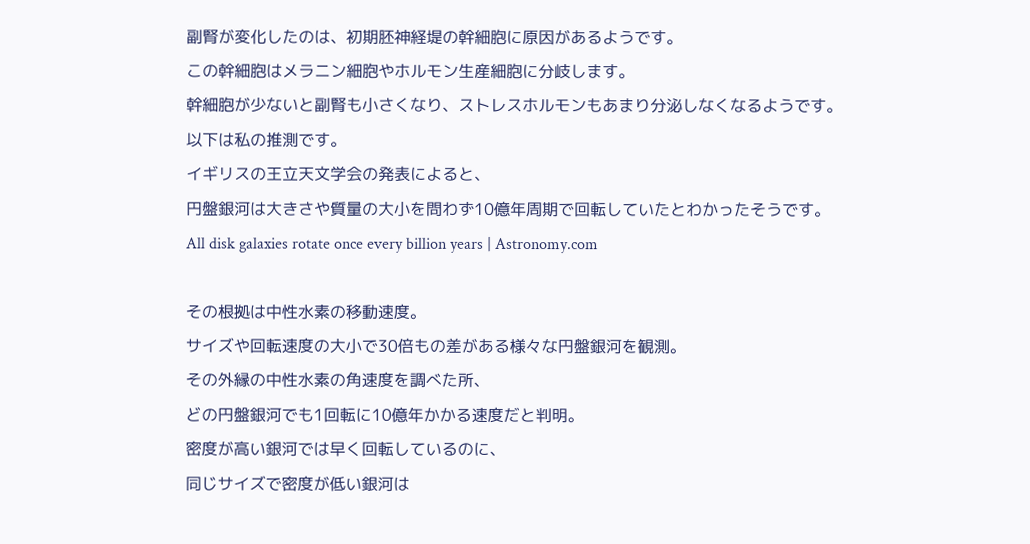副腎が変化したのは、初期胚神経堤の幹細胞に原因があるようです。
この幹細胞はメラニン細胞やホルモン生産細胞に分岐します。
幹細胞が少ないと副腎も小さくなり、ストレスホルモンもあまり分泌しなくなるようです。
以下は私の推測です。
イギリスの王立天文学会の発表によると、
円盤銀河は大きさや質量の大小を問わず10億年周期で回転していたとわかったそうです。
All disk galaxies rotate once every billion years | Astronomy.com

その根拠は中性水素の移動速度。
サイズや回転速度の大小で30倍もの差がある様々な円盤銀河を観測。
その外縁の中性水素の角速度を調べた所、
どの円盤銀河でも1回転に10億年かかる速度だと判明。
密度が高い銀河では早く回転しているのに、
同じサイズで密度が低い銀河は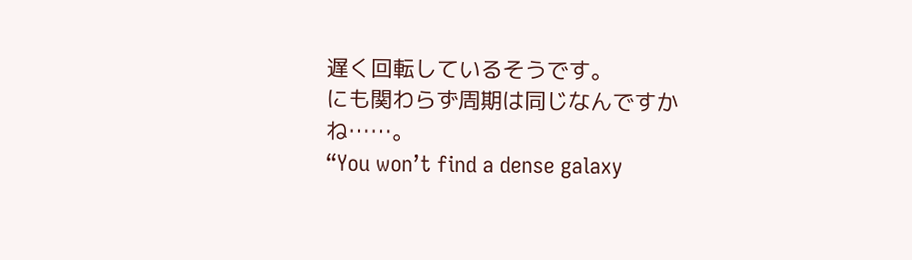遅く回転しているそうです。
にも関わらず周期は同じなんですかね……。
“You won’t find a dense galaxy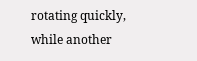rotating quickly, while another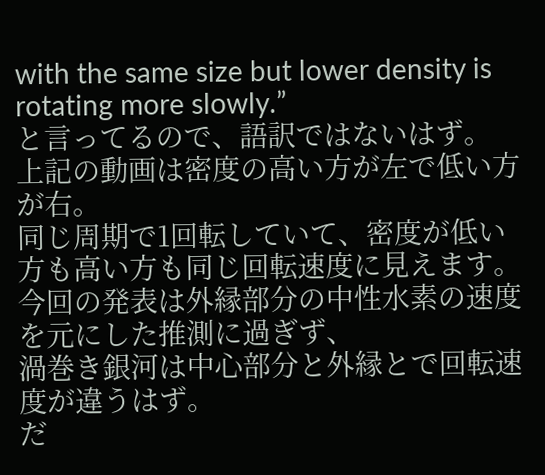with the same size but lower density is rotating more slowly.”
と言ってるので、語訳ではないはず。
上記の動画は密度の高い方が左で低い方が右。
同じ周期で1回転していて、密度が低い方も高い方も同じ回転速度に見えます。
今回の発表は外縁部分の中性水素の速度を元にした推測に過ぎず、
渦巻き銀河は中心部分と外縁とで回転速度が違うはず。
だ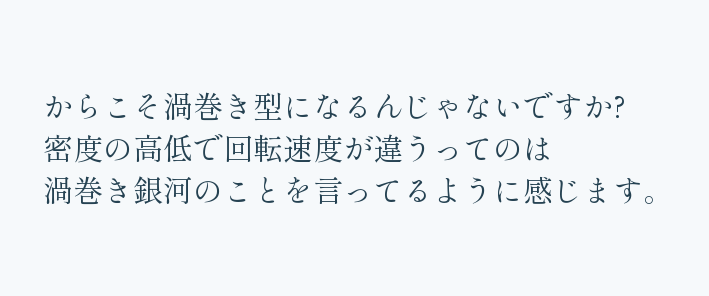からこそ渦巻き型になるんじゃないですか?
密度の高低で回転速度が違うってのは
渦巻き銀河のことを言ってるように感じます。